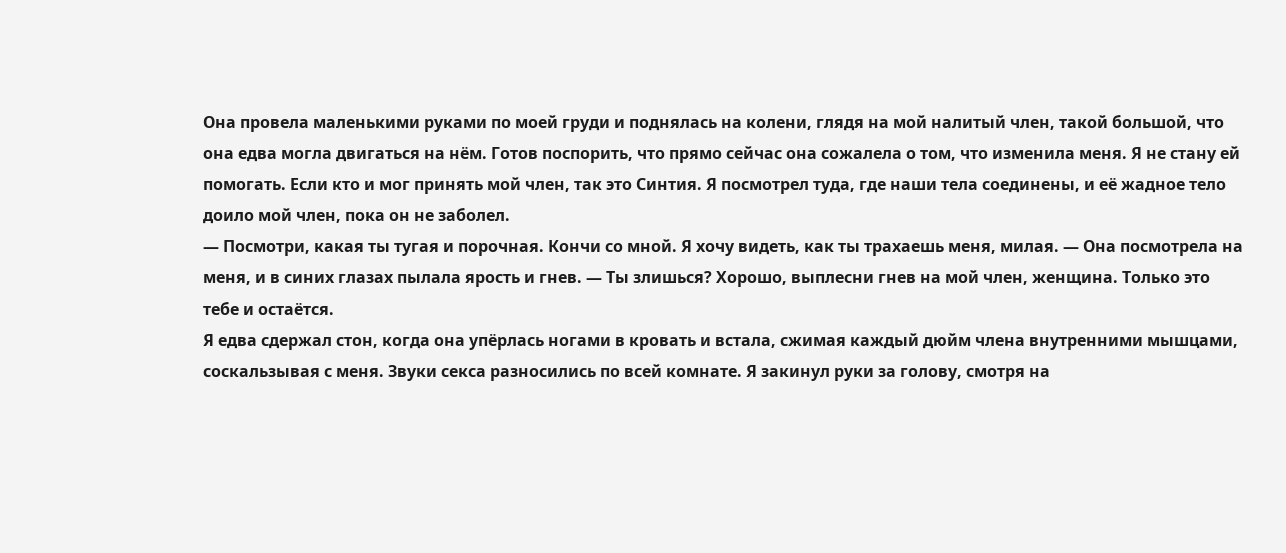Она провела маленькими руками по моей груди и поднялась на колени, глядя на мой налитый член, такой большой, что она едва могла двигаться на нём. Готов поспорить, что прямо сейчас она сожалела о том, что изменила меня. Я не стану ей помогать. Если кто и мог принять мой член, так это Синтия. Я посмотрел туда, где наши тела соединены, и её жадное тело доило мой член, пока он не заболел.
— Посмотри, какая ты тугая и порочная. Кончи со мной. Я хочу видеть, как ты трахаешь меня, милая. — Она посмотрела на меня, и в синих глазах пылала ярость и гнев. — Ты злишься? Хорошо, выплесни гнев на мой член, женщина. Только это тебе и остаётся.
Я едва сдержал стон, когда она упёрлась ногами в кровать и встала, сжимая каждый дюйм члена внутренними мышцами, соскальзывая с меня. Звуки секса разносились по всей комнате. Я закинул руки за голову, смотря на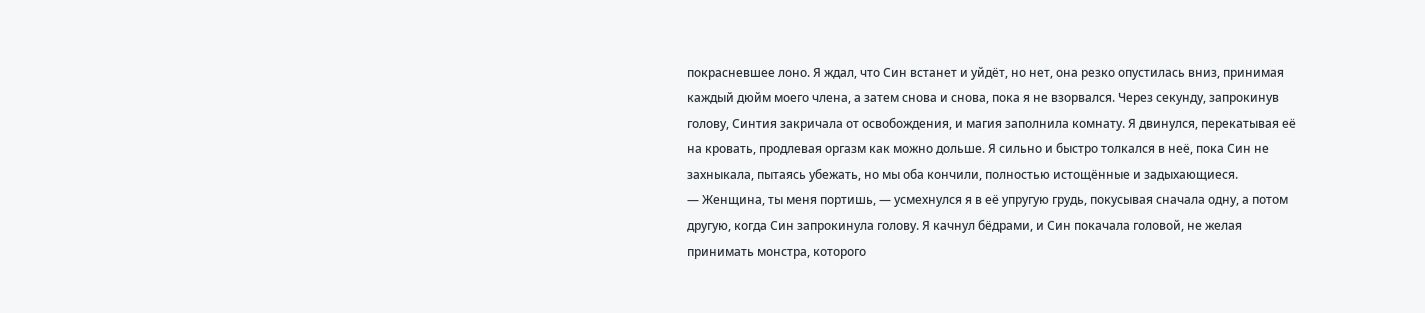покрасневшее лоно. Я ждал, что Син встанет и уйдёт, но нет, она резко опустилась вниз, принимая каждый дюйм моего члена, а затем снова и снова, пока я не взорвался. Через секунду, запрокинув голову, Синтия закричала от освобождения, и магия заполнила комнату. Я двинулся, перекатывая её на кровать, продлевая оргазм как можно дольше. Я сильно и быстро толкался в неё, пока Син не захныкала, пытаясь убежать, но мы оба кончили, полностью истощённые и задыхающиеся.
— Женщина, ты меня портишь, — усмехнулся я в её упругую грудь, покусывая сначала одну, а потом другую, когда Син запрокинула голову. Я качнул бёдрами, и Син покачала головой, не желая принимать монстра, которого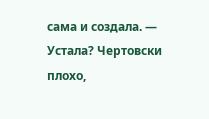сама и создала. — Устала? Чертовски плохо,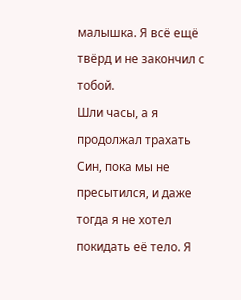малышка. Я всё ещё твёрд и не закончил с тобой.
Шли часы, а я продолжал трахать Син, пока мы не пресытился, и даже тогда я не хотел покидать её тело. Я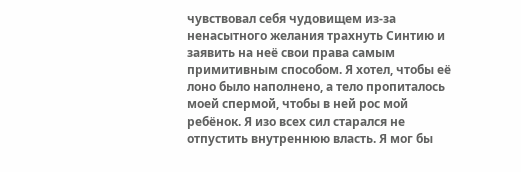чувствовал себя чудовищем из-за ненасытного желания трахнуть Синтию и заявить на неё свои права самым примитивным способом. Я хотел, чтобы её лоно было наполнено, а тело пропиталось моей спермой, чтобы в ней рос мой ребёнок. Я изо всех сил старался не отпустить внутреннюю власть. Я мог бы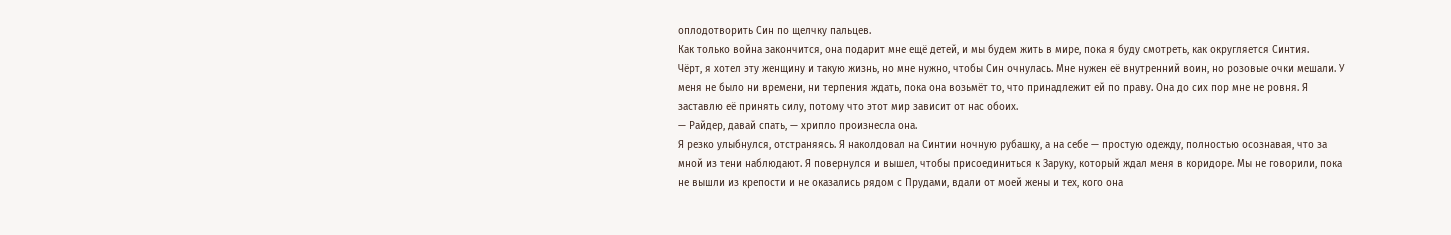оплодотворить Син по щелчку пальцев.
Как только война закончится, она подарит мне ещё детей, и мы будем жить в мире, пока я буду смотреть, как округляется Синтия.
Чёрт, я хотел эту женщину и такую жизнь, но мне нужно, чтобы Син очнулась. Мне нужен её внутренний воин, но розовые очки мешали. У меня не было ни времени, ни терпения ждать, пока она возьмёт то, что принадлежит ей по праву. Она до сих пор мне не ровня. Я заставлю её принять силу, потому что этот мир зависит от нас обоих.
— Райдер, давай спать, — хрипло произнесла она.
Я резко улыбнулся, отстраняясь. Я наколдовал на Синтии ночную рубашку, а на себе — простую одежду, полностью осознавая, что за мной из тени наблюдают. Я повернулся и вышел, чтобы присоединиться к Заруку, который ждал меня в коридоре. Мы не говорили, пока не вышли из крепости и не оказались рядом с Прудами, вдали от моей жены и тех, кого она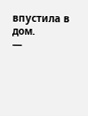впустила в дом.
—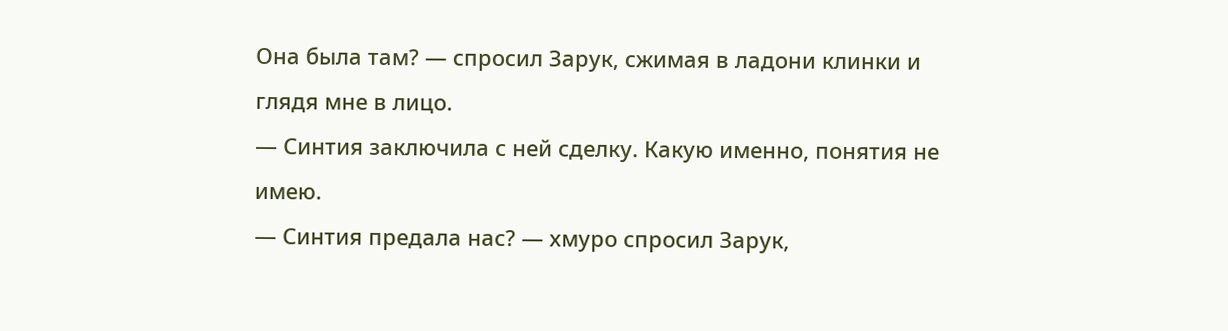Она была там? — спросил Зарук, сжимая в ладони клинки и глядя мне в лицо.
— Синтия заключила с ней сделку. Какую именно, понятия не имею.
— Синтия предала нас? — хмуро спросил Зарук,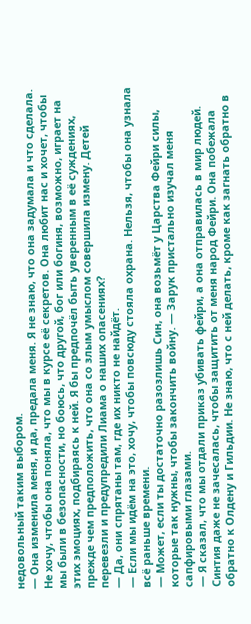недовольный таким выбором.
— Она изменила меня, и да, предала меня. Я не знаю, что она задумала и что сделала. Не хочу, чтобы она поняла, что мы в курсе её секретов. Она любит нас и хочет, чтобы мы были в безопасности, но боюсь, что другой, бог или богиня, возможно, играет на этих эмоциях, подбираясь к ней. Я бы предпочёл быть уверенным в её суждениях, прежде чем предположить, что она со злым умыслом совершила измену. Детей перевезли и предупредили Лиама о наших опасениях?
— Да, они спрятаны там, где их никто не найдёт.
— Если мы идём на это, хочу, чтобы повсюду стояла охрана. Нельзя, чтобы она узнала всё раньше времени.
— Может, если ты достаточно разозлишь Син, она возьмёт у Царства Фейри силы, которые так нужны, чтобы закончить войну. — Зарук пристально изучал меня сапфировыми глазами.
— Я сказал, что мы отдали приказ убивать фейри, а она отправилась в мир людей. Синтия даже не зачесалась, чтобы защитить от меня народ Фейри. Она побежала обратно к Олдену и Гильдии. Не знаю, что с ней делать, кроме как загнать обратно в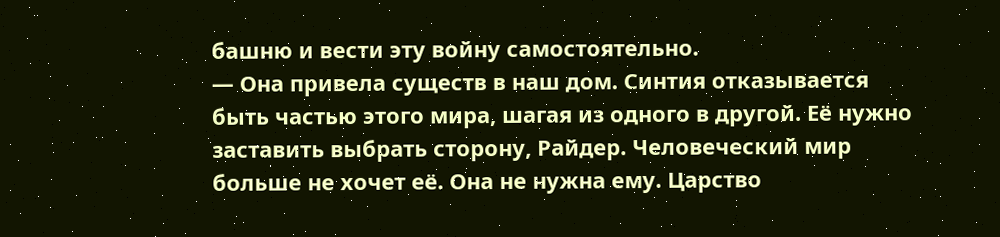башню и вести эту войну самостоятельно.
— Она привела существ в наш дом. Синтия отказывается быть частью этого мира, шагая из одного в другой. Её нужно заставить выбрать сторону, Райдер. Человеческий мир больше не хочет её. Она не нужна ему. Царство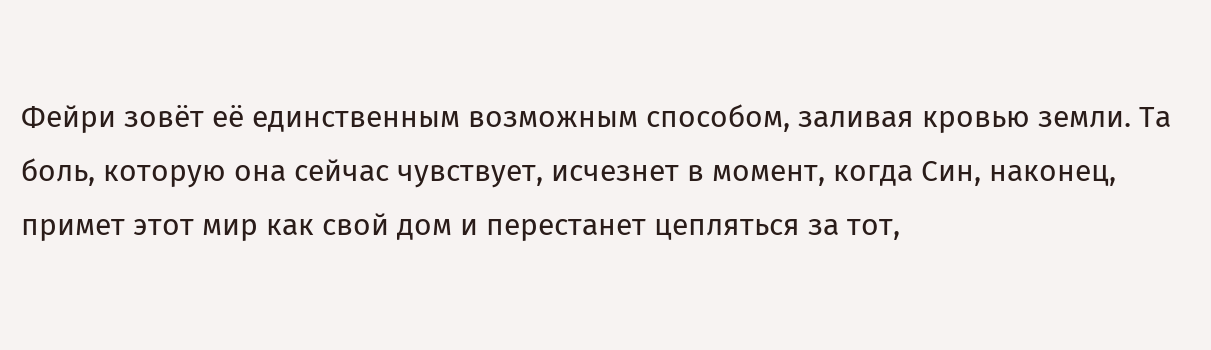Фейри зовёт её единственным возможным способом, заливая кровью земли. Та боль, которую она сейчас чувствует, исчезнет в момент, когда Син, наконец, примет этот мир как свой дом и перестанет цепляться за тот,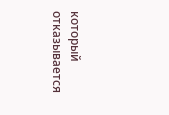который отказывается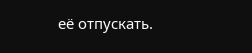её отпускать.